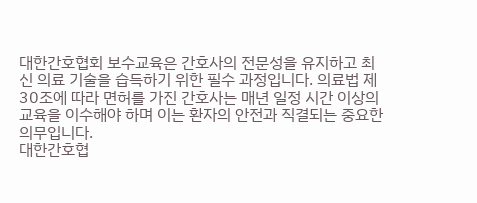대한간호협회 보수교육은 간호사의 전문성을 유지하고 최신 의료 기술을 습득하기 위한 필수 과정입니다. 의료법 제30조에 따라 면허를 가진 간호사는 매년 일정 시간 이상의 교육을 이수해야 하며 이는 환자의 안전과 직결되는 중요한 의무입니다.
대한간호협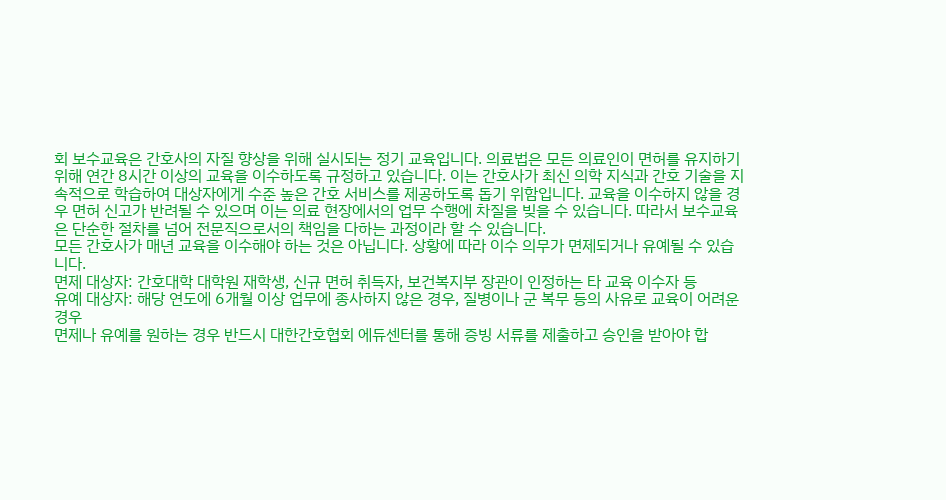회 보수교육은 간호사의 자질 향상을 위해 실시되는 정기 교육입니다. 의료법은 모든 의료인이 면허를 유지하기 위해 연간 8시간 이상의 교육을 이수하도록 규정하고 있습니다. 이는 간호사가 최신 의학 지식과 간호 기술을 지속적으로 학습하여 대상자에게 수준 높은 간호 서비스를 제공하도록 돕기 위함입니다. 교육을 이수하지 않을 경우 면허 신고가 반려될 수 있으며 이는 의료 현장에서의 업무 수행에 차질을 빚을 수 있습니다. 따라서 보수교육은 단순한 절차를 넘어 전문직으로서의 책임을 다하는 과정이라 할 수 있습니다.
모든 간호사가 매년 교육을 이수해야 하는 것은 아닙니다. 상황에 따라 이수 의무가 면제되거나 유예될 수 있습니다.
면제 대상자: 간호대학 대학원 재학생, 신규 면허 취득자, 보건복지부 장관이 인정하는 타 교육 이수자 등
유예 대상자: 해당 연도에 6개월 이상 업무에 종사하지 않은 경우, 질병이나 군 복무 등의 사유로 교육이 어려운 경우
면제나 유예를 원하는 경우 반드시 대한간호협회 에듀센터를 통해 증빙 서류를 제출하고 승인을 받아야 합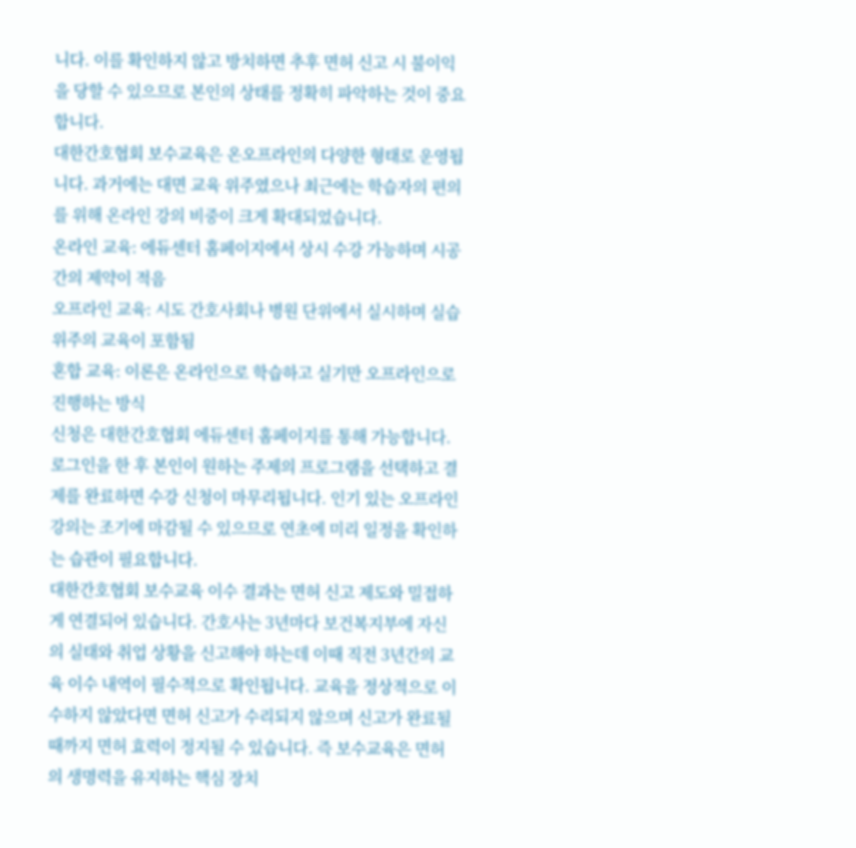니다. 이를 확인하지 않고 방치하면 추후 면허 신고 시 불이익을 당할 수 있으므로 본인의 상태를 정확히 파악하는 것이 중요합니다.
대한간호협회 보수교육은 온오프라인의 다양한 형태로 운영됩니다. 과거에는 대면 교육 위주였으나 최근에는 학습자의 편의를 위해 온라인 강의 비중이 크게 확대되었습니다.
온라인 교육: 에듀센터 홈페이지에서 상시 수강 가능하며 시공간의 제약이 적음
오프라인 교육: 시도 간호사회나 병원 단위에서 실시하며 실습 위주의 교육이 포함됨
혼합 교육: 이론은 온라인으로 학습하고 실기만 오프라인으로 진행하는 방식
신청은 대한간호협회 에듀센터 홈페이지를 통해 가능합니다. 로그인을 한 후 본인이 원하는 주제의 프로그램을 선택하고 결제를 완료하면 수강 신청이 마무리됩니다. 인기 있는 오프라인 강의는 조기에 마감될 수 있으므로 연초에 미리 일정을 확인하는 습관이 필요합니다.
대한간호협회 보수교육 이수 결과는 면허 신고 제도와 밀접하게 연결되어 있습니다. 간호사는 3년마다 보건복지부에 자신의 실태와 취업 상황을 신고해야 하는데 이때 직전 3년간의 교육 이수 내역이 필수적으로 확인됩니다. 교육을 정상적으로 이수하지 않았다면 면허 신고가 수리되지 않으며 신고가 완료될 때까지 면허 효력이 정지될 수 있습니다. 즉 보수교육은 면허의 생명력을 유지하는 핵심 장치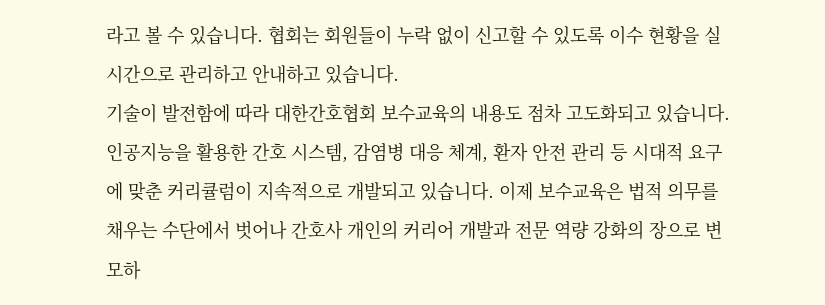라고 볼 수 있습니다. 협회는 회원들이 누락 없이 신고할 수 있도록 이수 현황을 실시간으로 관리하고 안내하고 있습니다.
기술이 발전함에 따라 대한간호협회 보수교육의 내용도 점차 고도화되고 있습니다. 인공지능을 활용한 간호 시스템, 감염병 대응 체계, 환자 안전 관리 등 시대적 요구에 맞춘 커리큘럼이 지속적으로 개발되고 있습니다. 이제 보수교육은 법적 의무를 채우는 수단에서 벗어나 간호사 개인의 커리어 개발과 전문 역량 강화의 장으로 변모하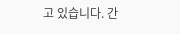고 있습니다. 간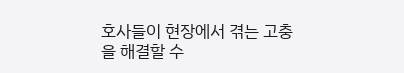호사들이 현장에서 겪는 고충을 해결할 수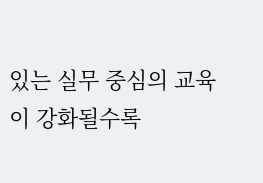있는 실무 중심의 교육이 강화될수록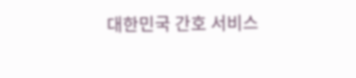대한민국 간호 서비스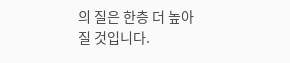의 질은 한층 더 높아질 것입니다.